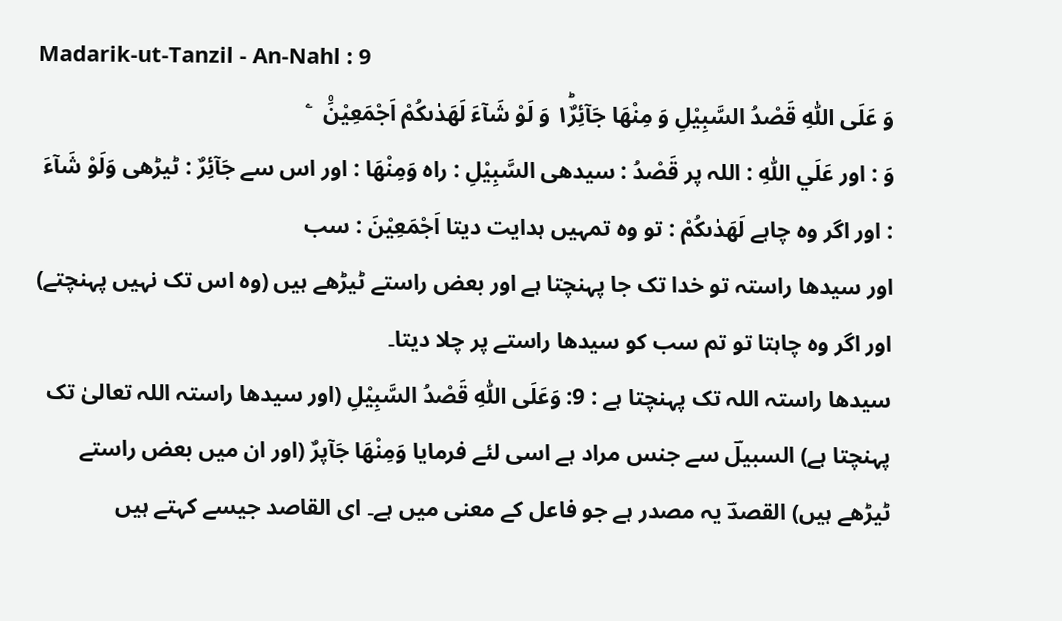Madarik-ut-Tanzil - An-Nahl : 9
وَ عَلَى اللّٰهِ قَصْدُ السَّبِیْلِ وَ مِنْهَا جَآئِرٌ١ؕ وَ لَوْ شَآءَ لَهَدٰىكُمْ اَجْمَعِیْنَ۠   ۧ
وَ : اور عَلَي اللّٰهِ : اللہ پر قَصْدُ : سیدھی السَّبِيْلِ : راہ وَمِنْهَا : اور اس سے جَآئِرٌ : ٹیڑھی وَلَوْ شَآءَ : اور اگر وہ چاہے لَهَدٰىكُمْ : تو وہ تمہیں ہدایت دیتا اَجْمَعِيْنَ : سب
اور سیدھا راستہ تو خدا تک جا پہنچتا ہے اور بعض راستے ٹیڑھے ہیں (وہ اس تک نہیں پہنچتے) اور اگر وہ چاہتا تو تم سب کو سیدھا راستے پر چلا دیتا۔
سیدھا راستہ اللہ تک پہنچتا ہے : 9: وَعَلَی اللّٰہِ قَصْدُ السَّبِیْلِ (اور سیدھا راستہ اللہ تعالیٰ تک پہنچتا ہے) السبیلؔ سے جنس مراد ہے اسی لئے فرمایا وَمِنْھَا جَآپرٌ (اور ان میں بعض راستے ٹیڑھے ہیں) القصدؔ یہ مصدر ہے جو فاعل کے معنی میں ہے۔ ای القاصد جیسے کہتے ہیں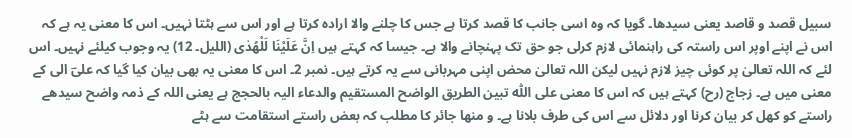سبیل قصد و قاصد یعنی سیدھا۔ گویا کہ وہ اسی جانب کا قصد کرتا ہے جس کا چلنے والا ارادہ کرتا ہے اور اس سے ہٹتا نہیں۔ اس کا معنی یہ ہے کہ اس نے اپنے اوپر اس راستہ کی راہنمائی لازم کرلی جو حق تک پہنچانے والا ہے۔ جیسا کہ کہتے ہیں اِنَّ عَلَیْنَا لَلْھُدٰی (اللیل۔ 12) یہ وجوب کیلئے نہیں۔ اس لئے کہ اللہ تعالیٰ پر کوئی چیز لازم نہیں لیکن اللہ تعالیٰ محض اپنی مہربانی سے یہ کرتے ہیں۔ نمبر 2۔ اس کا معنی یہ بھی بیان کیا گیا کہ علیؔ الی کے معنی میں ہے۔ زجاج (رح) کہتے ہیں کہ اس کا معنی علی اللّٰہ تبین الطریق الواضح المستقیم والدعاء الیہ بالحجج ہے یعنی اللہ کے ذمہ واضح سیدھے راستے کو کھل کر بیان کرنا اور دلائل سے اس کی طرف بلانا ہے۔ و منھا جائر کا مطلب کہ بعض راستے استقامت سے ہٹے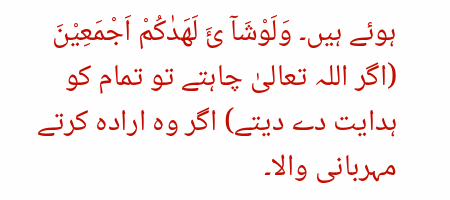ہوئے ہیں۔ وَلَوْشَآ ئَ لَھَدٰکُمْ اَجْمَعِیْنَ (اگر اللہ تعالیٰ چاہتے تو تمام کو ہدایت دے دیتے) اگر وہ ارادہ کرتے مہربانی والا۔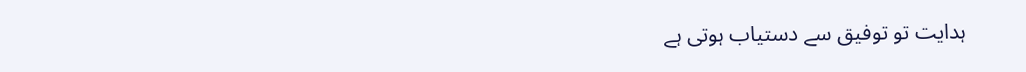ہدایت تو توفیق سے دستیاب ہوتی ہے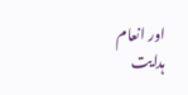اور انعام ہدایت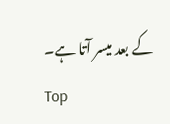کے بعد میسر آتا ہے۔
Top